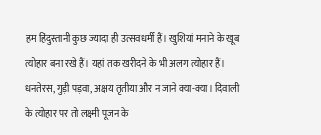हम हिंदुस्तानी कुछ ज्यादा ही उत्सवधर्मी हैं। खुशियां मनाने के खूब त्योहार बना रखे हैं। यहां तक खरीदने के भी अलग त्योहार हैं। धनतेरस, गुड़ी पड़वा, अक्षय तृतीया और न जाने क्या-क्या। दिवाली के त्योहार पर तो लक्ष्मी पूजन के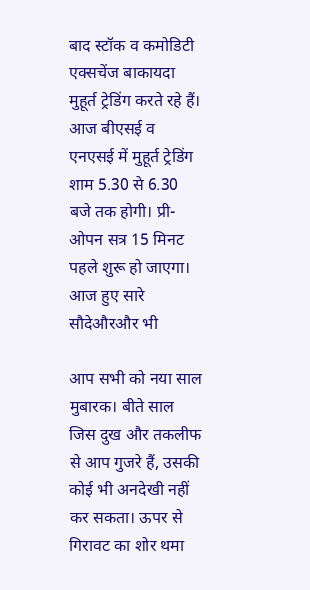बाद स्टॉक व कमोडिटी एक्सचेंज बाकायदा मुहूर्त ट्रेडिंग करते रहे हैं। आज बीएसई व एनएसई में मुहूर्त ट्रेडिंग शाम 5.30 से 6.30 बजे तक होगी। प्री-ओपन सत्र 15 मिनट पहले शुरू हो जाएगा। आज हुए सारे सौदेऔरऔर भी

आप सभी को नया साल मुबारक। बीते साल जिस दुख और तकलीफ से आप गुजरे हैं, उसकी कोई भी अनदेखी नहीं कर सकता। ऊपर से गिरावट का शोर थमा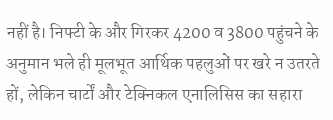नहीं है। निफ्टी के और गिरकर 4200 व 3800 पहुंचने के अनुमान भले ही मूलभूत आर्थिक पहलुओं पर खरे न उतरते हों, लेकिन चार्टों और टेक्निकल एनालिसिस का सहारा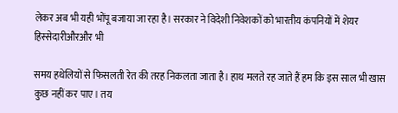लेकर अब भी यही भोंपू बजाया जा रहा है। सरकार ने विदेशी निवेशकों को भारतीय कंपनियों में शेयर हिस्सेदारीऔरऔर भी

समय हथेलियों से फिसलती रेत की तरह निकलता जाता है। हाथ मलते रह जाते हैं हम कि इस साल भी खास कुछ नहीं कर पाए। तय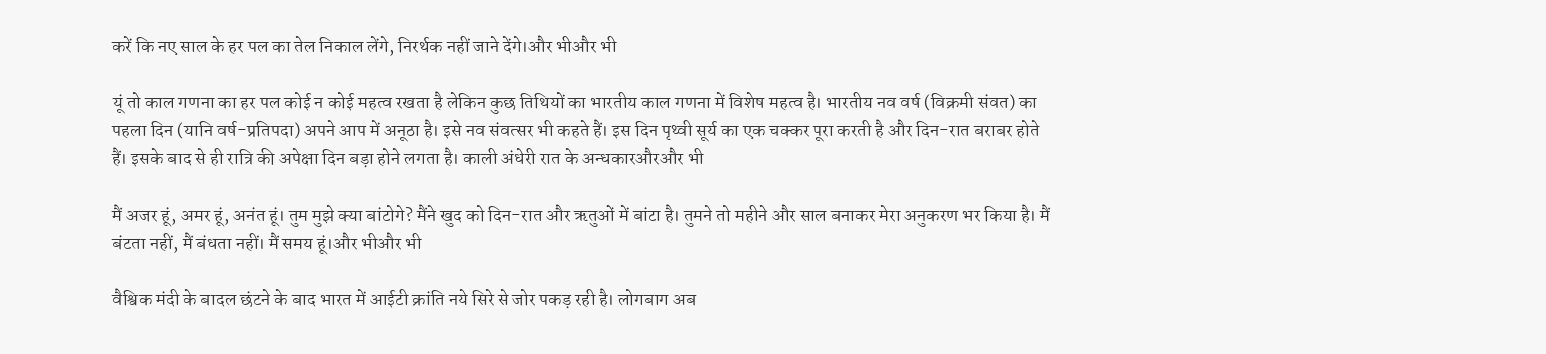करें कि नए साल के हर पल का तेल निकाल लेंगे, निरर्थक नहीं जाने देंगे।और भीऔर भी

यूं तो काल गणना का हर पल कोई न कोई महत्व रखता है लेकिन कुछ तिथियों का भारतीय काल गणना में विशेष महत्व है। भारतीय नव वर्ष (विक्रमी संवत) का पहला दिन (यानि वर्ष-प्रतिपदा) अपने आप में अनूठा है। इसे नव संवत्सर भी कहते हैं। इस दिन पृथ्वी सूर्य का एक चक्कर पूरा करती है और दिन-रात बराबर होते हैं। इसके बाद से ही रात्रि की अपेक्षा दिन बड़ा होने लगता है। काली अंधेरी रात के अन्धकारऔरऔर भी

मैं अजर हूं, अमर हूं, अनंत हूं। तुम मुझे क्या बांटोगे? मैंने खुद को दिन-रात और ऋतुओं में बांटा है। तुमने तो महीने और साल बनाकर मेरा अनुकरण भर किया है। मैं बंटता नहीं, मैं बंधता नहीं। मैं समय हूं।और भीऔर भी

वैश्विक मंदी के बादल छंटने के बाद भारत में आईटी क्रांति नये सिरे से जोर पकड़ रही है। लोगबाग अब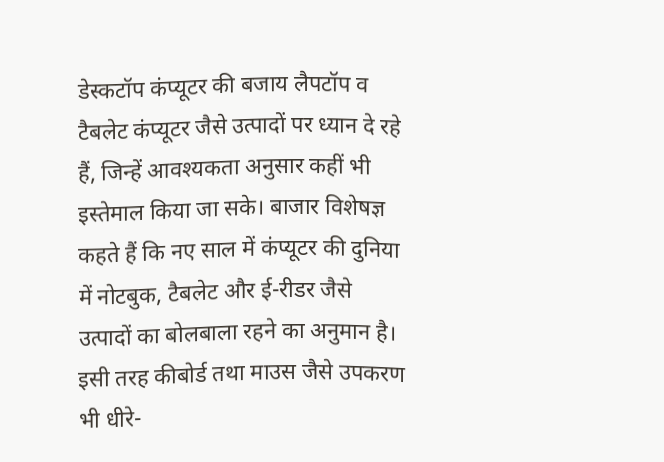डेस्कटॉप कंप्यूटर की बजाय लैपटॉप व टैबलेट कंप्यूटर जैसे उत्पादों पर ध्यान दे रहे हैं, जिन्हें आवश्यकता अनुसार कहीं भी इस्तेमाल किया जा सके। बाजार विशेषज्ञ कहते हैं कि नए साल में कंप्यूटर की दुनिया में नोटबुक, टैबलेट और ई-रीडर जैसे उत्पादों का बोलबाला रहने का अनुमान है। इसी तरह कीबोर्ड तथा माउस जैसे उपकरण भी धीरे-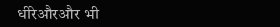धीरेऔरऔर भी